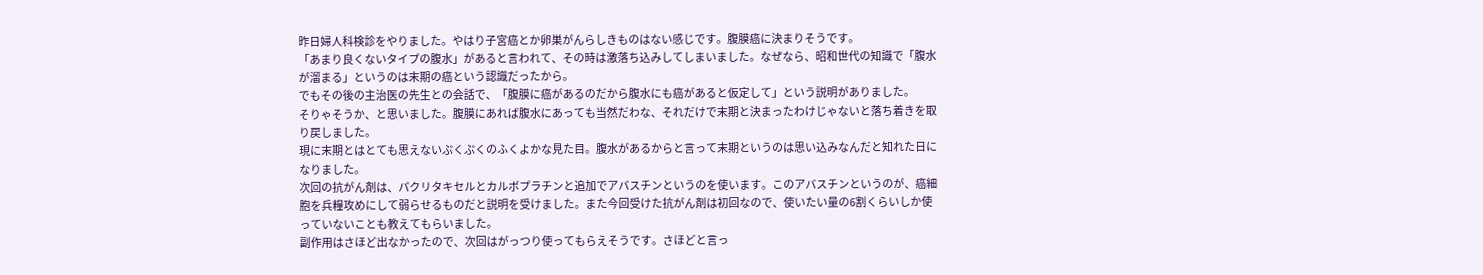昨日婦人科検診をやりました。やはり子宮癌とか卵巣がんらしきものはない感じです。腹膜癌に決まりそうです。
「あまり良くないタイプの腹水」があると言われて、その時は激落ち込みしてしまいました。なぜなら、昭和世代の知識で「腹水が溜まる」というのは末期の癌という認識だったから。
でもその後の主治医の先生との会話で、「腹膜に癌があるのだから腹水にも癌があると仮定して」という説明がありました。
そりゃそうか、と思いました。腹膜にあれば腹水にあっても当然だわな、それだけで末期と決まったわけじゃないと落ち着きを取り戻しました。
現に末期とはとても思えないぷくぷくのふくよかな見た目。腹水があるからと言って末期というのは思い込みなんだと知れた日になりました。
次回の抗がん剤は、パクリタキセルとカルボプラチンと追加でアバスチンというのを使います。このアバスチンというのが、癌細胞を兵糧攻めにして弱らせるものだと説明を受けました。また今回受けた抗がん剤は初回なので、使いたい量の6割くらいしか使っていないことも教えてもらいました。
副作用はさほど出なかったので、次回はがっつり使ってもらえそうです。さほどと言っ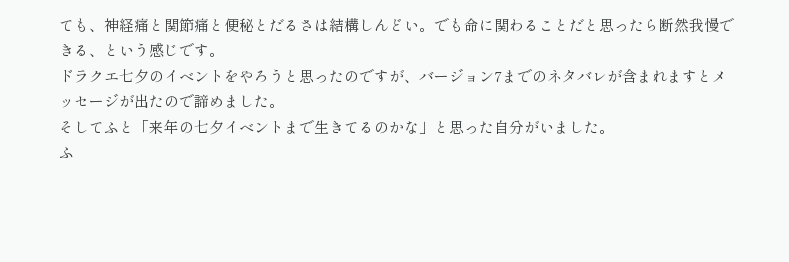ても、神経痛と関節痛と便秘とだるさは結構しんどい。でも命に関わることだと思ったら断然我慢できる、という感じです。
ドラクエ七夕のイベントをやろうと思ったのですが、バージョン7までのネタバレが含まれますとメッセージが出たので諦めました。
そしてふと「来年の七夕イベントまで生きてるのかな」と思った自分がいました。
ふ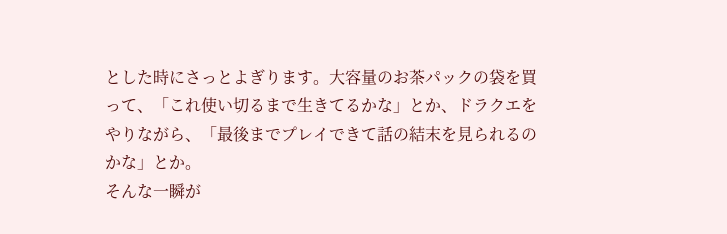とした時にさっとよぎります。大容量のお茶パックの袋を買って、「これ使い切るまで生きてるかな」とか、ドラクエをやりながら、「最後までプレイできて話の結末を見られるのかな」とか。
そんな一瞬が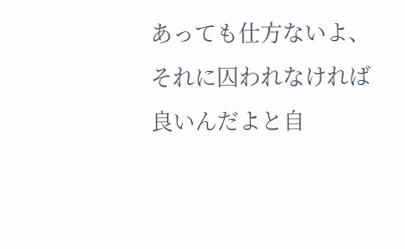あっても仕方ないよ、それに囚われなければ良いんだよと自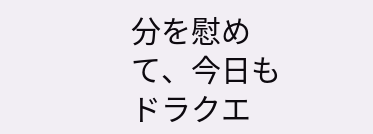分を慰めて、今日もドラクエ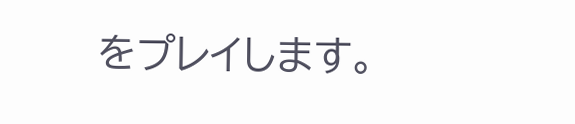をプレイします。